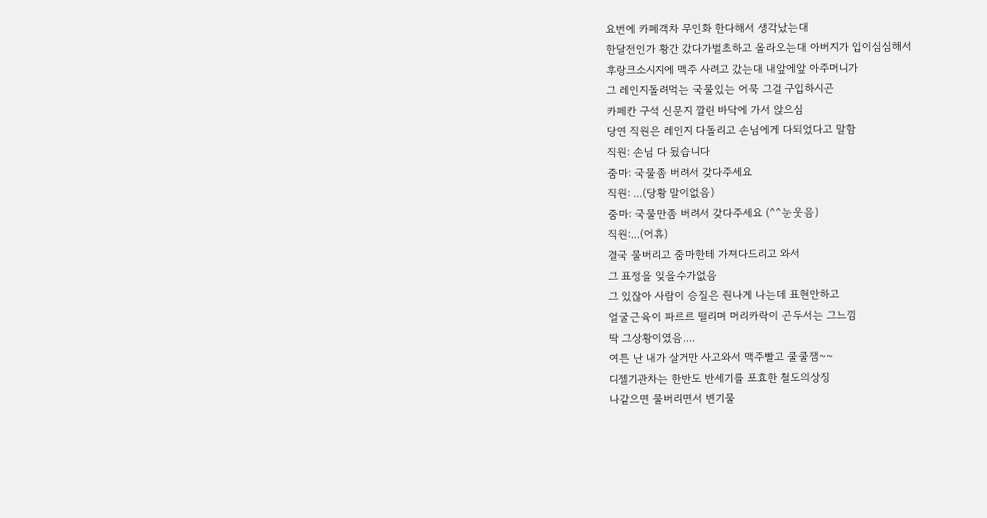요번에 카페객차 무인화 한다해서 생각났는대
한달전인가 황간 갔다가벌초하고 올라오는대 아버지가 입이심심해서
후랑크소시지에 맥주 사려고 갔는대 내앞에앞 아주머니가
그 레인지돌려먹는 국물있는 어묵 그걸 구입하시곤
카페칸 구석 신문지 깔린 바닥에 가서 앉으심
당연 직원은 레인지 다돌리고 손님에게 다되었다고 말함
직원: 손님 다 됬습니다
줌마: 국물좀 버려서 갖다주세요
직원: ...(당황 말이없음)
줌마: 국물만좀 버려서 갖다주세요 (^^눈웃음)
직원:...(어휴)
결국 물버리고 줌마한테 가져다드리고 와서
그 표정을 잊을수가없음
그 있잖아 사람이 승질은 줜나게 나는데 표현안하고
얼굴근육이 파르르 떨리며 머리카락이 곤두서는 그느낌
딱 그상황이였음....
여튼 난 내가 살거만 사고와서 맥주빨고 쿨쿨잼~~
디젤기관차는 한반도 반세기를 포효한 철도의상징
나같으면 물버리면서 변기물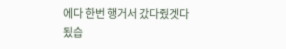에다 한번 행거서 갔다줬겟다
됬습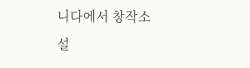니다에서 창작소설